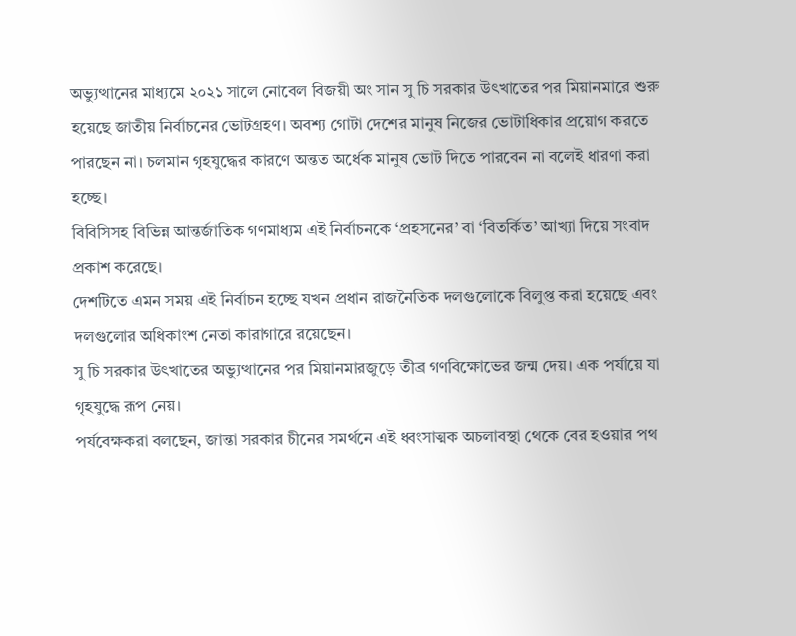অভ্যুত্থানের মাধ্যমে ২০২১ সালে নোবেল বিজয়ী অং সান সু চি সরকার উৎখাতের পর মিয়ানমারে শুরু হয়েছে জাতীয় নির্বাচনের ভোটগ্রহণ। অবশ্য গোটা দেশের মানুষ নিজের ভোটাধিকার প্রয়োগ করতে পারছেন না। চলমান গৃহযুদ্ধের কারণে অন্তত অর্ধেক মানুষ ভোট দিতে পারবেন না বলেই ধারণা করা হচ্ছে।
বিবিসিসহ বিভিন্ন আন্তর্জাতিক গণমাধ্যম এই নির্বাচনকে ‘প্রহসনের’ বা ‘বিতর্কিত’ আখ্যা দিয়ে সংবাদ প্রকাশ করেছে।
দেশটিতে এমন সময় এই নির্বাচন হচ্ছে যখন প্রধান রাজনৈতিক দলগুলোকে বিলুপ্ত করা হয়েছে এবং দলগুলোর অধিকাংশ নেতা কারাগারে রয়েছেন।
সু চি সরকার উৎখাতের অভ্যুত্থানের পর মিয়ানমারজুড়ে তীব্র গণবিক্ষোভের জন্ম দেয়। এক পর্যায়ে যা গৃহযুদ্ধে রূপ নেয়।
পর্যবেক্ষকরা বলছেন, জান্তা সরকার চীনের সমর্থনে এই ধ্বংসাত্মক অচলাবস্থা থেকে বের হওয়ার পথ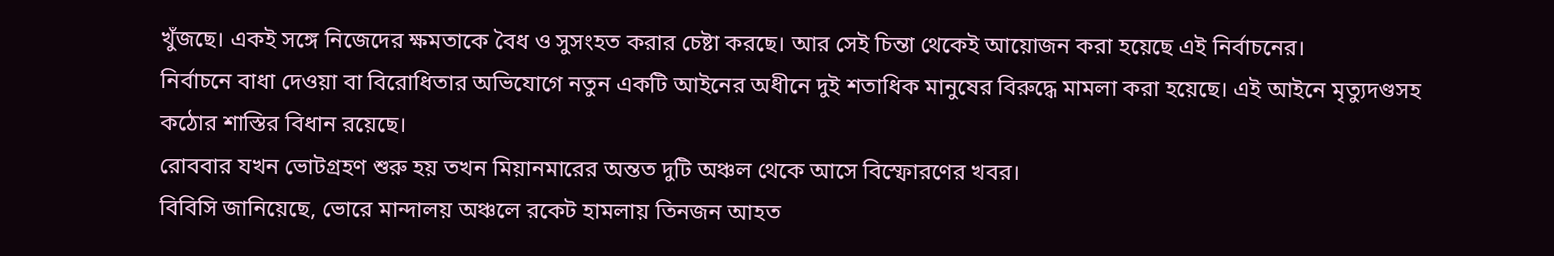খুঁজছে। একই সঙ্গে নিজেদের ক্ষমতাকে বৈধ ও সুসংহত করার চেষ্টা করছে। আর সেই চিন্তা থেকেই আয়োজন করা হয়েছে এই নির্বাচনের।
নির্বাচনে বাধা দেওয়া বা বিরোধিতার অভিযোগে নতুন একটি আইনের অধীনে দুই শতাধিক মানুষের বিরুদ্ধে মামলা করা হয়েছে। এই আইনে মৃত্যুদণ্ডসহ কঠোর শাস্তির বিধান রয়েছে।
রোববার যখন ভোটগ্রহণ শুরু হয় তখন মিয়ানমারের অন্তত দুটি অঞ্চল থেকে আসে বিস্ফোরণের খবর।
বিবিসি জানিয়েছে, ভোরে মান্দালয় অঞ্চলে রকেট হামলায় তিনজন আহত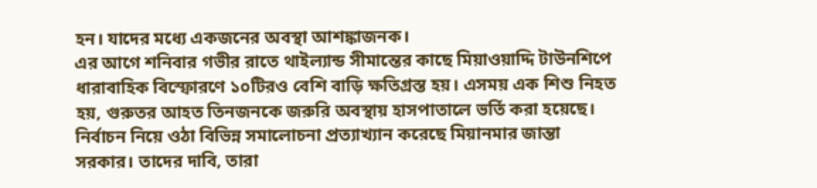হন। যাদের মধ্যে একজনের অবস্থা আশঙ্কাজনক।
এর আগে শনিবার গভীর রাতে থাইল্যান্ড সীমান্তের কাছে মিয়াওয়াদ্দি টাউনশিপে ধারাবাহিক বিস্ফোরণে ১০টিরও বেশি বাড়ি ক্ষতিগ্রস্ত হয়। এসময় এক শিশু নিহত হয়, গুরুতর আহত তিনজনকে জরুরি অবস্থায় হাসপাতালে ভর্তি করা হয়েছে।
নির্বাচন নিয়ে ওঠা বিভিন্ন সমালোচনা প্রত্যাখ্যান করেছে মিয়ানমার জান্তা সরকার। তাদের দাবি, তারা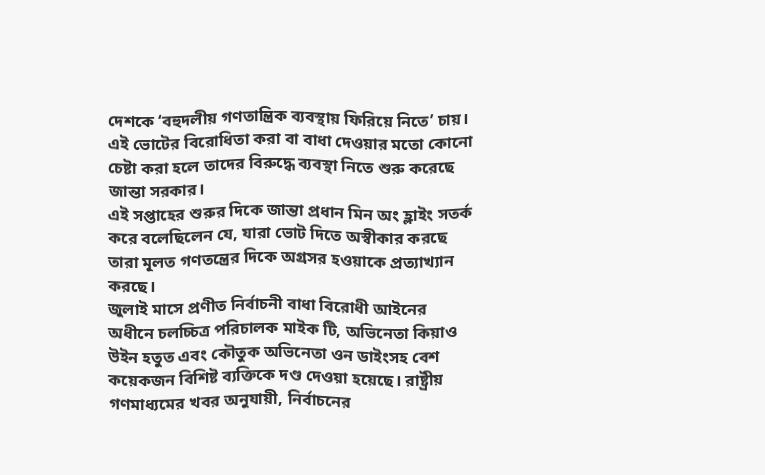দেশকে ‘বহুদলীয় গণতান্ত্রিক ব্যবস্থায় ফিরিয়ে নিতে’ চায়।
এই ভোটের বিরোধিতা করা বা বাধা দেওয়ার মতো কোনো চেষ্টা করা হলে তাদের বিরুদ্ধে ব্যবস্থা নিতে শুরু করেছে জান্তা সরকার।
এই সপ্তাহের শুরুর দিকে জান্তা প্রধান মিন অং হ্লাইং সতর্ক করে বলেছিলেন যে, যারা ভোট দিতে অস্বীকার করছে তারা মূলত গণতন্ত্রের দিকে অগ্রসর হওয়াকে প্রত্যাখ্যান করছে।
জুলাই মাসে প্রণীত নির্বাচনী বাধা বিরোধী আইনের অধীনে চলচ্চিত্র পরিচালক মাইক টি, অভিনেতা কিয়াও উইন হতুত এবং কৌতুক অভিনেতা ওন ডাইংসহ বেশ কয়েকজন বিশিষ্ট ব্যক্তিকে দণ্ড দেওয়া হয়েছে। রাষ্ট্রীয় গণমাধ্যমের খবর অনুযায়ী, নির্বাচনের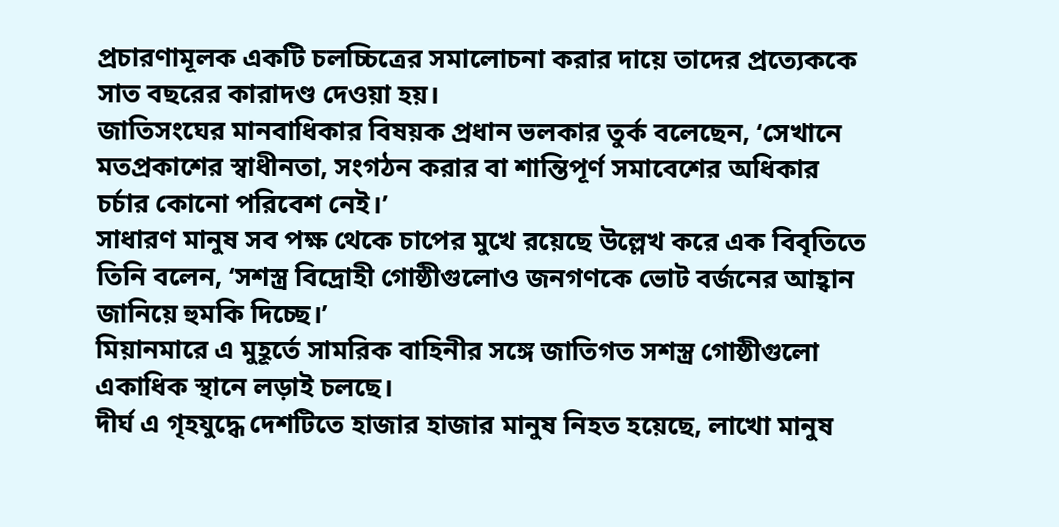প্রচারণামূলক একটি চলচ্চিত্রের সমালোচনা করার দায়ে তাদের প্রত্যেককে সাত বছরের কারাদণ্ড দেওয়া হয়।
জাতিসংঘের মানবাধিকার বিষয়ক প্রধান ভলকার তুর্ক বলেছেন, ‘সেখানে মতপ্রকাশের স্বাধীনতা, সংগঠন করার বা শান্তিপূর্ণ সমাবেশের অধিকার চর্চার কোনো পরিবেশ নেই।’
সাধারণ মানুষ সব পক্ষ থেকে চাপের মুখে রয়েছে উল্লেখ করে এক বিবৃতিতে তিনি বলেন, ‘সশস্ত্র বিদ্রোহী গোষ্ঠীগুলোও জনগণকে ভোট বর্জনের আহ্বান জানিয়ে হুমকি দিচ্ছে।’
মিয়ানমারে এ মুহূর্তে সামরিক বাহিনীর সঙ্গে জাতিগত সশস্ত্র গোষ্ঠীগুলো একাধিক স্থানে লড়াই চলছে।
দীর্ঘ এ গৃহযুদ্ধে দেশটিতে হাজার হাজার মানুষ নিহত হয়েছে, লাখো মানুষ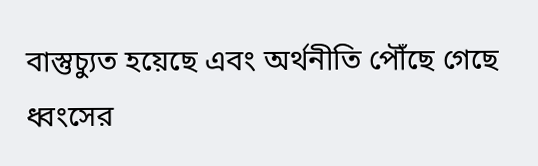বাস্তুচ্যুত হয়েছে এবং অর্থনীতি পৌঁছে গেছে ধ্বংসের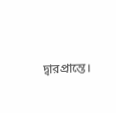দ্বারপ্রান্তে।